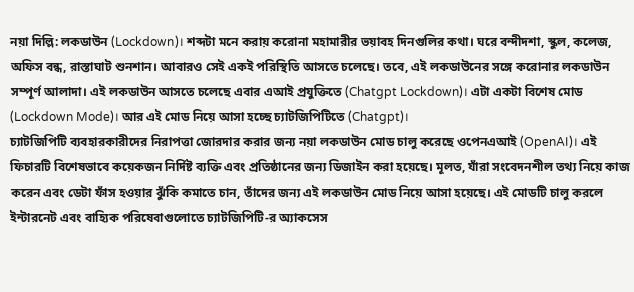নয়া দিল্লি: লকডাউন (Lockdown)। শব্দটা মনে করায় করোনা মহামারীর ভয়াবহ দিনগুলির কথা। ঘরে বন্দীদশা, স্কুল, কলেজ, অফিস বন্ধ, রাস্তাঘাট শুনশান। আবারও সেই একই পরিস্থিতি আসতে চলেছে। তবে, এই লকডাউনের সঙ্গে করোনার লকডাউন সম্পূর্ণ আলাদা। এই লকডাউন আসতে চলেছে এবার এআই প্রযুক্তিতে (Chatgpt Lockdown)। এটা একটা বিশেষ মোড (Lockdown Mode)। আর এই মোড নিয়ে আসা হচ্ছে চ্যাটজিপিটিতে (Chatgpt)।
চ্যাটজিপিটি ব্যবহারকারীদের নিরাপত্তা জোরদার করার জন্য নয়া লকডাউন মোড চালু করেছে ওপেনএআই (OpenAI)। এই ফিচারটি বিশেষভাবে কয়েকজন নির্দিষ্ট ব্যক্তি এবং প্রতিষ্ঠানের জন্য ডিজাইন করা হয়েছে। মূলত, যাঁরা সংবেদনশীল তথ্য নিয়ে কাজ করেন এবং ডেটা ফাঁস হওয়ার ঝুঁকি কমাতে চান, তাঁদের জন্য এই লকডাউন মোড নিয়ে আসা হয়েছে। এই মোডটি চালু করলে ইন্টারনেট এবং বাহ্যিক পরিষেবাগুলোতে চ্যাটজিপিটি-র অ্যাকসেস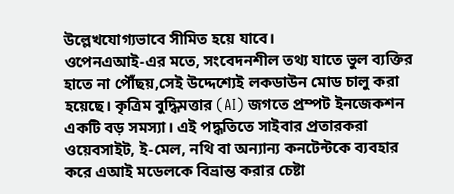উল্লেখযোগ্যভাবে সীমিত হয়ে যাবে।
ওপেনএআই-এর মতে, সংবেদনশীল তথ্য যাতে ভুল ব্যক্তির হাতে না পৌঁছয়,সেই উদ্দেশ্যেই লকডাউন মোড চালু করা হয়েছে। কৃত্রিম বুদ্ধিমত্তার (AI) জগতে প্রম্পট ইনজেকশন একটি বড় সমস্যা। এই পদ্ধতিতে সাইবার প্রতারকরা ওয়েবসাইট, ই-মেল, নথি বা অন্যান্য কনটেন্টকে ব্যবহার করে এআই মডেলকে বিভ্রান্ত করার চেষ্টা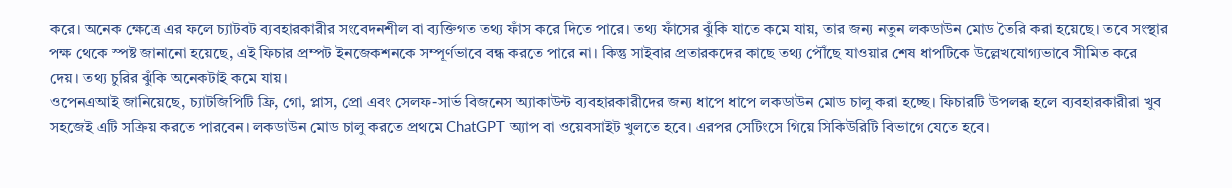করে। অনেক ক্ষেত্রে এর ফলে চ্যাটবট ব্যবহারকারীর সংবেদনশীল বা ব্যক্তিগত তথ্য ফাঁস করে দিতে পারে। তথ্য ফাঁসের ঝুঁকি যাতে কমে যায়, তার জন্য নতুন লকডাউন মোড তৈরি করা হয়েছে। তবে সংস্থার পক্ষ থেকে স্পষ্ট জানানো হয়েছে, এই ফিচার প্রম্পট ইনজেকশনকে সম্পূর্ণভাবে বন্ধ করতে পারে না। কিন্তু সাইবার প্রতারকদের কাছে তথ্য পৌঁছে যাওয়ার শেষ ধাপটিকে উল্লেখযোগ্যভাবে সীমিত করে দেয়। তথ্য চুরির ঝুঁকি অনেকটাই কমে যায়।
ওপেনএআই জানিয়েছে, চ্যাটজিপিটি ফ্রি, গো, প্লাস, প্রো এবং সেলফ-সার্ভ বিজনেস অ্যাকাউন্ট ব্যবহারকারীদের জন্য ধাপে ধাপে লকডাউন মোড চালু করা হচ্ছে। ফিচারটি উপলব্ধ হলে ব্যবহারকারীরা খুব সহজেই এটি সক্রিয় করতে পারবেন। লকডাউন মোড চালু করতে প্রথমে ChatGPT অ্যাপ বা ওয়েবসাইট খুলতে হবে। এরপর সেটিংসে গিয়ে সিকিউরিটি বিভাগে যেতে হবে।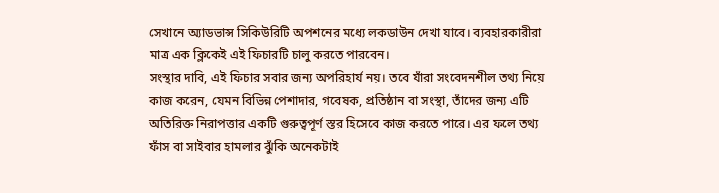সেখানে অ্যাডভান্স সিকিউরিটি অপশনের মধ্যে লকডাউন দেখা যাবে। ব্যবহারকারীরা মাত্র এক ক্লিকেই এই ফিচারটি চালু করতে পারবেন।
সংস্থার দাবি, এই ফিচার সবার জন্য অপরিহার্য নয়। তবে যাঁরা সংবেদনশীল তথ্য নিয়ে কাজ করেন, যেমন বিভিন্ন পেশাদার, গবেষক, প্রতিষ্ঠান বা সংস্থা, তাঁদের জন্য এটি অতিরিক্ত নিরাপত্তার একটি গুরুত্বপূর্ণ স্তর হিসেবে কাজ করতে পারে। এর ফলে তথ্য ফাঁস বা সাইবার হামলার ঝুঁকি অনেকটাই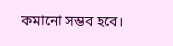কমানো সম্ভব হবে।